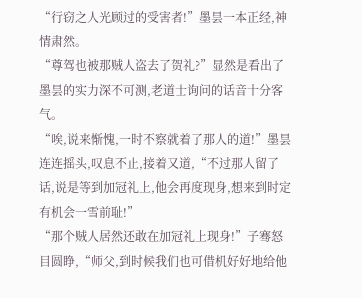“行窃之人光顾过的受害者!”墨昙一本正经,神情肃然。
“尊驾也被那贼人盗去了贺礼?”显然是看出了墨昙的实力深不可测,老道士询问的话音十分客气。
“唉,说来惭愧,一时不察就着了那人的道!”墨昙连连摇头,叹息不止,接着又道,“不过那人留了话,说是等到加冠礼上,他会再度现身,想来到时定有机会一雪前耻!”
“那个贼人居然还敢在加冠礼上现身!”子骞怒目圆睁,“师父,到时候我们也可借机好好地给他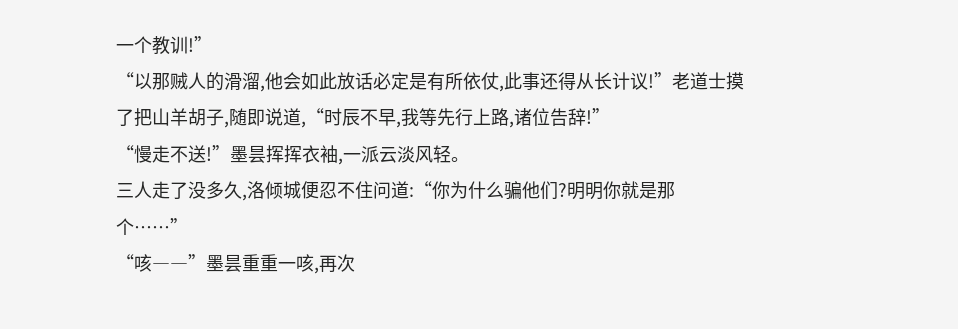一个教训!”
“以那贼人的滑溜,他会如此放话必定是有所依仗,此事还得从长计议!”老道士摸了把山羊胡子,随即说道,“时辰不早,我等先行上路,诸位告辞!”
“慢走不送!”墨昙挥挥衣袖,一派云淡风轻。
三人走了没多久,洛倾城便忍不住问道:“你为什么骗他们?明明你就是那个……”
“咳――”墨昙重重一咳,再次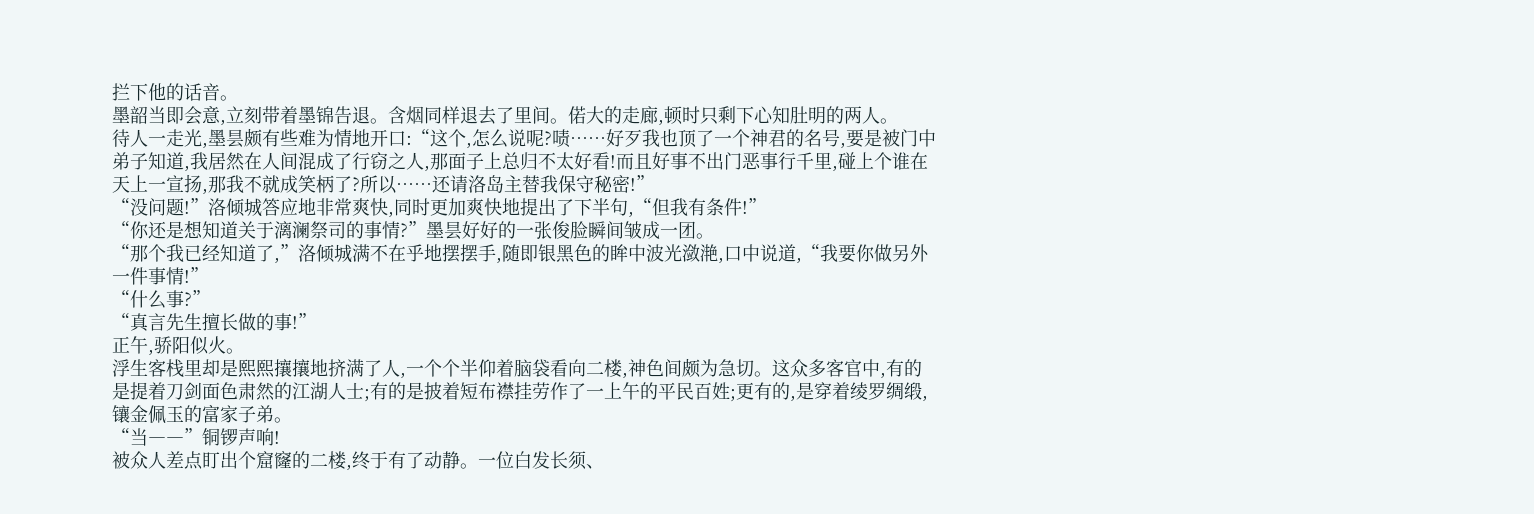拦下他的话音。
墨韶当即会意,立刻带着墨锦告退。含烟同样退去了里间。偌大的走廊,顿时只剩下心知肚明的两人。
待人一走光,墨昙颇有些难为情地开口:“这个,怎么说呢?啧……好歹我也顶了一个神君的名号,要是被门中弟子知道,我居然在人间混成了行窃之人,那面子上总归不太好看!而且好事不出门恶事行千里,碰上个谁在天上一宣扬,那我不就成笑柄了?所以……还请洛岛主替我保守秘密!”
“没问题!”洛倾城答应地非常爽快,同时更加爽快地提出了下半句,“但我有条件!”
“你还是想知道关于漓澜祭司的事情?”墨昙好好的一张俊脸瞬间皱成一团。
“那个我已经知道了,”洛倾城满不在乎地摆摆手,随即银黑色的眸中波光潋滟,口中说道,“我要你做另外一件事情!”
“什么事?”
“真言先生擅长做的事!”
正午,骄阳似火。
浮生客栈里却是熙熙攘攘地挤满了人,一个个半仰着脑袋看向二楼,神色间颇为急切。这众多客官中,有的是提着刀剑面色肃然的江湖人士;有的是披着短布襟挂劳作了一上午的平民百姓;更有的,是穿着绫罗绸缎,镶金佩玉的富家子弟。
“当――”铜锣声响!
被众人差点盯出个窟窿的二楼,终于有了动静。一位白发长须、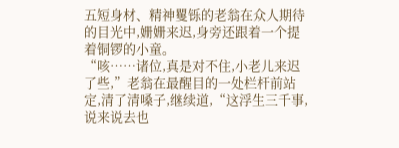五短身材、精神矍铄的老翁在众人期待的目光中,姗姗来迟,身旁还跟着一个提着铜锣的小童。
“咳……诸位,真是对不住,小老儿来迟了些,”老翁在最醒目的一处栏杆前站定,清了清嗓子,继续道,“这浮生三千事,说来说去也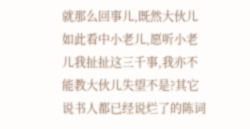就那么回事儿,既然大伙儿如此看中小老儿,愿听小老儿我扯扯这三千事,我亦不能教大伙儿失望不是?其它说书人都已经说烂了的陈词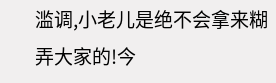滥调,小老儿是绝不会拿来糊弄大家的!今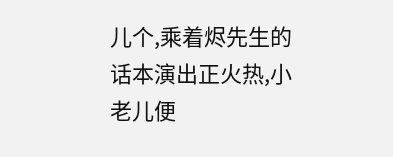儿个,乘着烬先生的话本演出正火热,小老儿便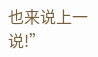也来说上一说!”